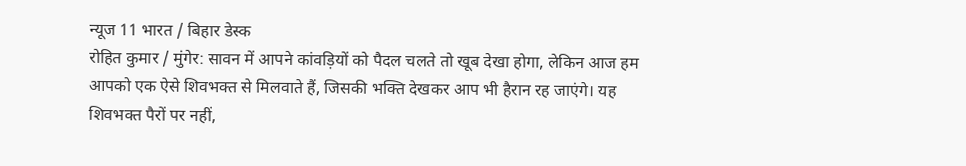न्यूज 11 भारत / बिहार डेस्क
रोहित कुमार / मुंगेर: सावन में आपने कांवड़ियों को पैदल चलते तो खूब देखा होगा, लेकिन आज हम आपको एक ऐसे शिवभक्त से मिलवाते हैं, जिसकी भक्ति देखकर आप भी हैरान रह जाएंगे। यह शिवभक्त पैरों पर नहीं,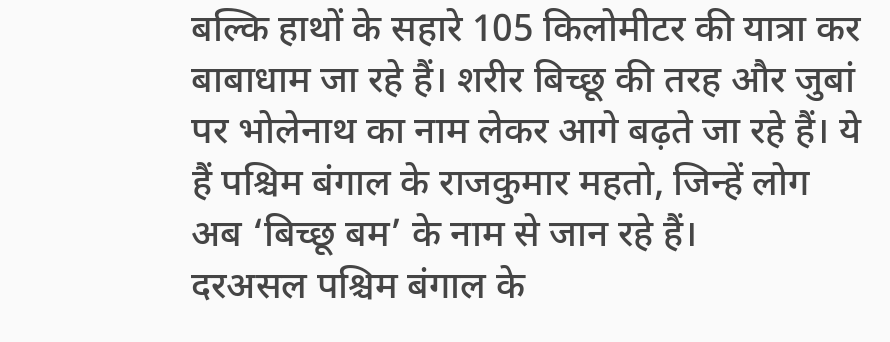बल्कि हाथों के सहारे 105 किलोमीटर की यात्रा कर बाबाधाम जा रहे हैं। शरीर बिच्छू की तरह और जुबां पर भोलेनाथ का नाम लेकर आगे बढ़ते जा रहे हैं। ये हैं पश्चिम बंगाल के राजकुमार महतो, जिन्हें लोग अब ‘बिच्छू बम’ के नाम से जान रहे हैं।
दरअसल पश्चिम बंगाल के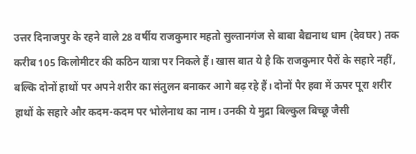उत्तर दिनाजपुर के रहने वाले 28 वर्षीय राजकुमार महतो सुल्तानगंज से बाबा बैद्यनाथ धाम (देवघर) तक करीब 105 किलोमीटर की कठिन यात्रा पर निकले हैं। खास बात ये है कि राजकुमार पैरों के सहारे नहीं, बल्कि दोनों हाथों पर अपने शरीर का संतुलन बनाकर आगे बढ़ रहे हैं। दोनों पैर हवा में ऊपर पूरा शरीर हाथों के सहारे और कदम-कदम पर भोलेनाथ का नाम। उनकी ये मुद्रा बिल्कुल बिच्छू जैसी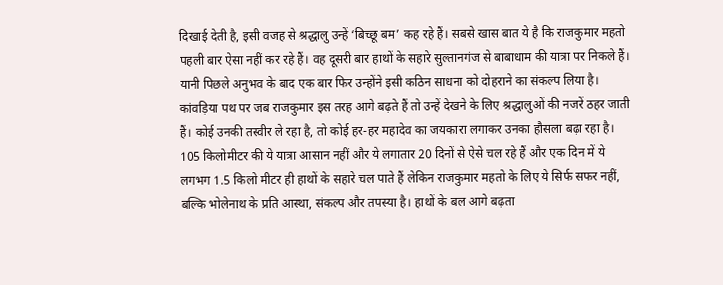दिखाई देती है, इसी वजह से श्रद्धालु उन्हें ‘बिच्छू बम’ कह रहे हैं। सबसे खास बात ये है कि राजकुमार महतो पहली बार ऐसा नहीं कर रहे हैं। वह दूसरी बार हाथों के सहारे सुल्तानगंज से बाबाधाम की यात्रा पर निकले हैं। यानी पिछले अनुभव के बाद एक बार फिर उन्होंने इसी कठिन साधना को दोहराने का संकल्प लिया है।
कांवड़िया पथ पर जब राजकुमार इस तरह आगे बढ़ते हैं तो उन्हें देखने के लिए श्रद्धालुओं की नजरें ठहर जाती हैं। कोई उनकी तस्वीर ले रहा है, तो कोई हर-हर महादेव का जयकारा लगाकर उनका हौसला बढ़ा रहा है। 105 किलोमीटर की ये यात्रा आसान नहीं और ये लगातार 20 दिनों से ऐसे चल रहे हैं और एक दिन में ये लगभग 1.5 किलो मीटर ही हाथों के सहारे चल पाते हैं लेकिन राजकुमार महतो के लिए ये सिर्फ सफर नहीं, बल्कि भोलेनाथ के प्रति आस्था, संकल्प और तपस्या है। हाथों के बल आगे बढ़ता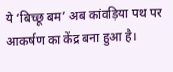ये ‘बिच्छू बम’ अब कांवड़िया पथ पर आकर्षण का केंद्र बना हुआ है।